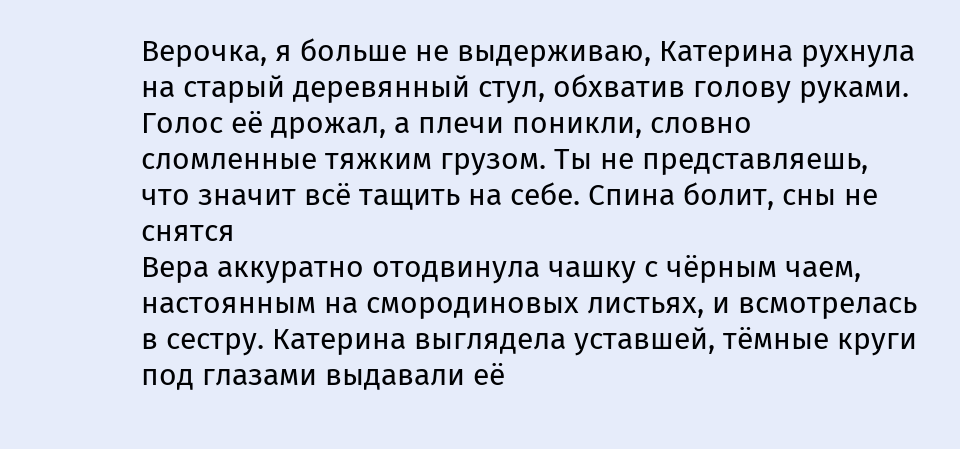Верочка, я больше не выдерживаю, Катерина рухнула на старый деревянный стул, обхватив голову руками. Голос её дрожал, а плечи поникли, словно сломленные тяжким грузом. Ты не представляешь, что значит всё тащить на себе. Спина болит, сны не снятся
Вера аккуратно отодвинула чашку с чёрным чаем, настоянным на смородиновых листьях, и всмотрелась в сестру. Катерина выглядела уставшей, тёмные круги под глазами выдавали её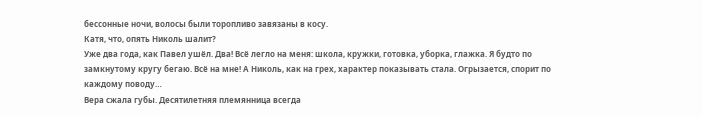бессонные ночи, волосы были торопливо завязаны в косу.
Катя, что, опять Николь шалит?
Уже два года, как Павел ушёл. Два! Всё легло на меня: школа, кружки, готовка, уборка, глажка. Я будто по замкнутому кругу бегаю. Всё на мне! А Николь, как на грех, характер показывать стала. Огрызается, спорит по каждому поводу…
Вера сжала губы. Десятилетняя племянница всегда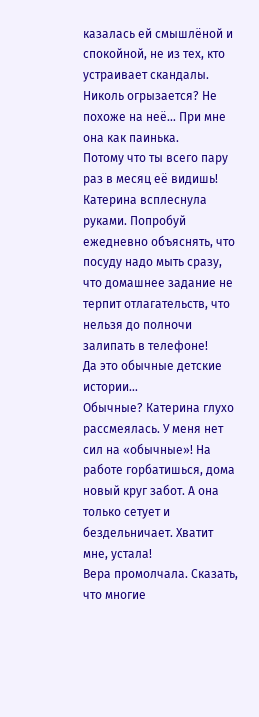казалась ей смышлёной и спокойной, не из тех, кто устраивает скандалы.
Николь огрызается? Не похоже на неё… При мне она как паинька.
Потому что ты всего пару раз в месяц её видишь! Катерина всплеснула руками. Попробуй ежедневно объяснять, что посуду надо мыть сразу, что домашнее задание не терпит отлагательств, что нельзя до полночи залипать в телефоне!
Да это обычные детские истории…
Обычные? Катерина глухо рассмеялась. У меня нет сил на «обычные»! На работе горбатишься, дома новый круг забот. А она только сетует и бездельничает. Хватит мне, устала!
Вера промолчала. Сказать, что многие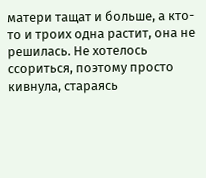матери тащат и больше, а кто-то и троих одна растит, она не решилась. Не хотелось ссориться, поэтому просто кивнула, стараясь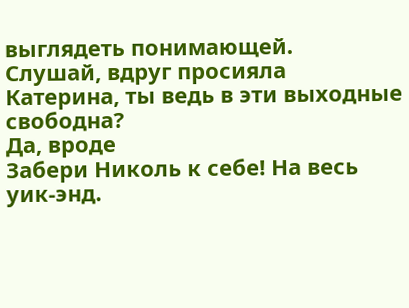выглядеть понимающей.
Слушай, вдруг просияла Катерина, ты ведь в эти выходные свободна?
Да, вроде
Забери Николь к себе! На весь уик-энд.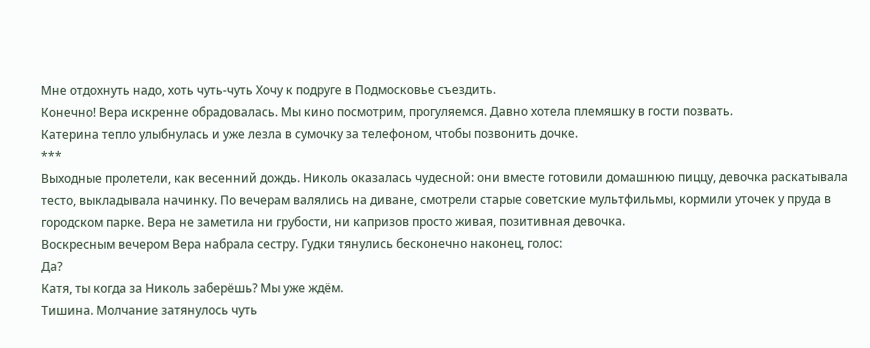Мне отдохнуть надо, хоть чуть-чуть Хочу к подруге в Подмосковье съездить.
Конечно! Вера искренне обрадовалась. Мы кино посмотрим, прогуляемся. Давно хотела племяшку в гости позвать.
Катерина тепло улыбнулась и уже лезла в сумочку за телефоном, чтобы позвонить дочке.
***
Выходные пролетели, как весенний дождь. Николь оказалась чудесной: они вместе готовили домашнюю пиццу, девочка раскатывала тесто, выкладывала начинку. По вечерам валялись на диване, смотрели старые советские мультфильмы, кормили уточек у пруда в городском парке. Вера не заметила ни грубости, ни капризов просто живая, позитивная девочка.
Воскресным вечером Вера набрала сестру. Гудки тянулись бесконечно наконец, голос:
Да?
Катя, ты когда за Николь заберёшь? Мы уже ждём.
Тишина. Молчание затянулось чуть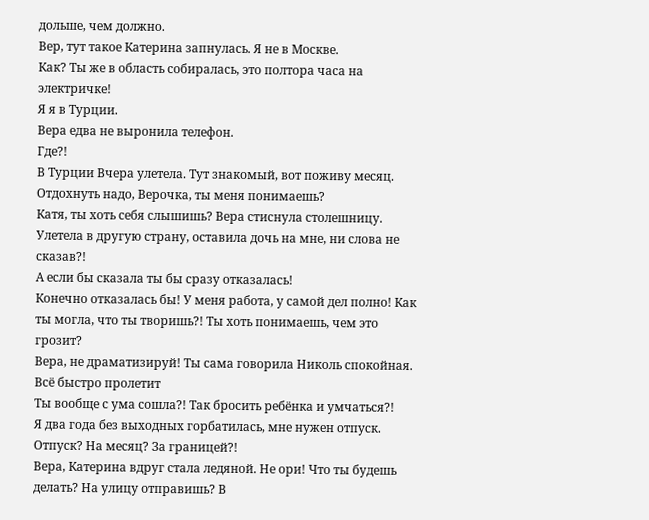дольше, чем должно.
Вер, тут такое Катерина запнулась. Я не в Москве.
Как? Ты же в область собиралась, это полтора часа на электричке!
Я я в Турции.
Вера едва не выронила телефон.
Где?!
В Турции Вчера улетела. Тут знакомый, вот поживу месяц. Отдохнуть надо, Верочка, ты меня понимаешь?
Катя, ты хоть себя слышишь? Вера стиснула столешницу. Улетела в другую страну, оставила дочь на мне, ни слова не сказав?!
А если бы сказала ты бы сразу отказалась!
Конечно отказалась бы! У меня работа, у самой дел полно! Как ты могла, что ты творишь?! Ты хоть понимаешь, чем это грозит?
Вера, не драматизируй! Ты сама говорила Николь спокойная. Всё быстро пролетит
Ты вообще с ума сошла?! Так бросить ребёнка и умчаться?!
Я два года без выходных горбатилась, мне нужен отпуск.
Отпуск? На месяц? За границей?!
Вера, Катерина вдруг стала ледяной. Не ори! Что ты будешь делать? На улицу отправишь? В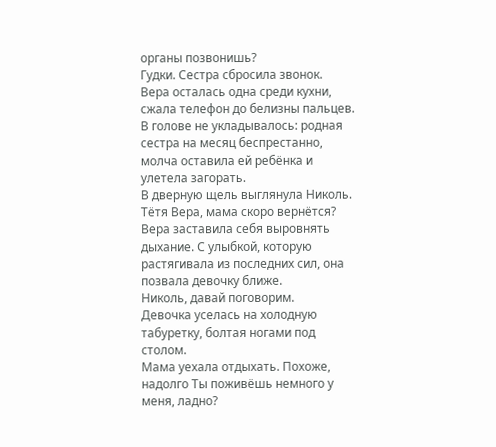органы позвонишь?
Гудки. Сестра сбросила звонок.
Вера осталась одна среди кухни, сжала телефон до белизны пальцев. В голове не укладывалось: родная сестра на месяц беспрестанно, молча оставила ей ребёнка и улетела загорать.
В дверную щель выглянула Николь.
Тётя Вера, мама скоро вернётся?
Вера заставила себя выровнять дыхание. С улыбкой, которую растягивала из последних сил, она позвала девочку ближе.
Николь, давай поговорим.
Девочка уселась на холодную табуретку, болтая ногами под столом.
Мама уехала отдыхать. Похоже, надолго Ты поживёшь немного у меня, ладно?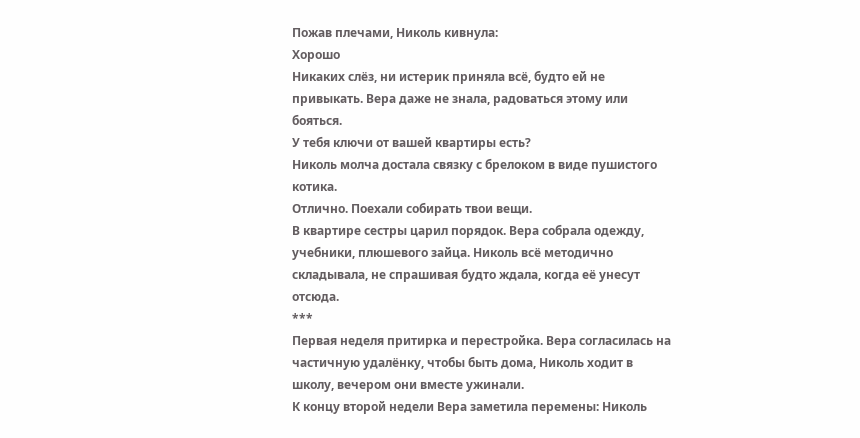Пожав плечами, Николь кивнула:
Хорошо
Никаких слёз, ни истерик приняла всё, будто ей не привыкать. Вера даже не знала, радоваться этому или бояться.
У тебя ключи от вашей квартиры есть?
Николь молча достала связку с брелоком в виде пушистого котика.
Отлично. Поехали собирать твои вещи.
В квартире сестры царил порядок. Вера собрала одежду, учебники, плюшевого зайца. Николь всё методично складывала, не спрашивая будто ждала, когда её унесут отсюда.
***
Первая неделя притирка и перестройка. Вера согласилась на частичную удалёнку, чтобы быть дома, Николь ходит в школу, вечером они вместе ужинали.
К концу второй недели Вера заметила перемены: Николь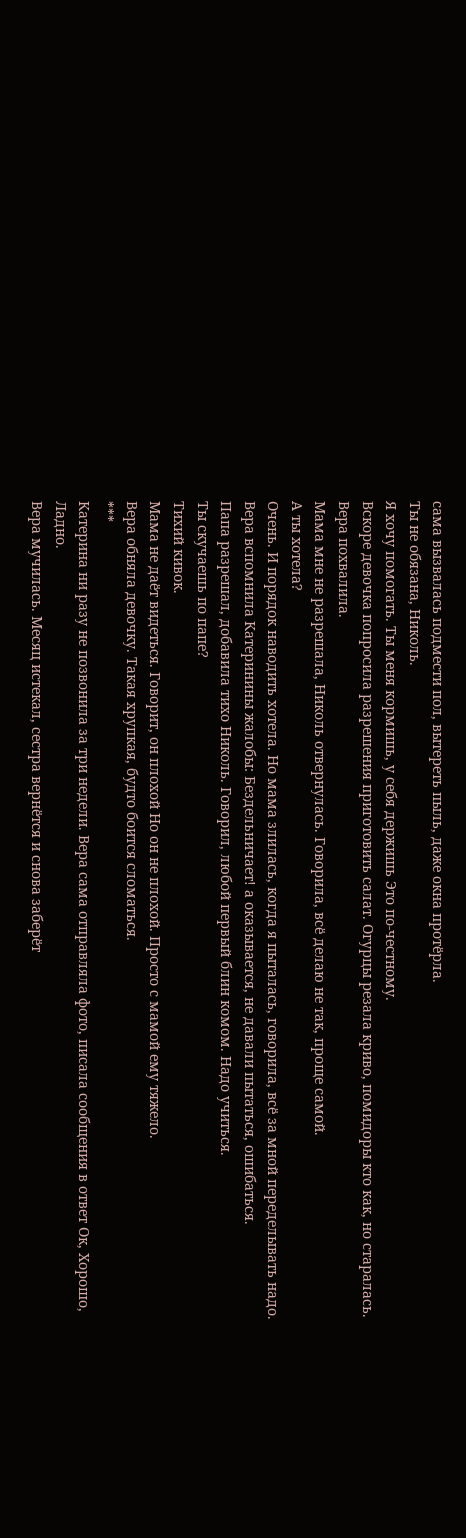сама вызвалась подмести пол, вытереть пыль, даже окна протёрла.
Ты не обязана, Николь.
Я хочу помогать. Ты меня кормишь, у себя держишь Это по-честному.
Вскоре девочка попросила разрешения приготовить салат. Огурцы резала криво, помидоры кто как, но старалась. Вера похвалила.
Мама мне не разрешала, Николь отвернулась. Говорила, всё делаю не так, проще самой.
А ты хотела?
Очень. И порядок наводить хотела. Но мама злилась, когда я пыталась, говорила, всё за мной переделывать надо.
Вера вспомнила Катеринины жалобы: Бездельничает! а оказывается, не давали пытаться, ошибаться.
Папа разрешал, добавила тихо Николь. Говорил, любой первый блин комом. Надо учиться.
Ты скучаешь по папе?
Тихий кивок.
Мама не даёт видеться. Говорит, он плохой Но он не плохой. Просто с мамой ему тяжело.
Вера обняла девочку. Такая хрупкая, будто боится сломаться.
***
Катерина ни разу не позвонила за три недели. Вера сама отправляла фото, писала сообщения в ответ Ок, Хорошо, Ладно.
Вера мучилась. Месяц истекал, сестра вернётся и снова заберёт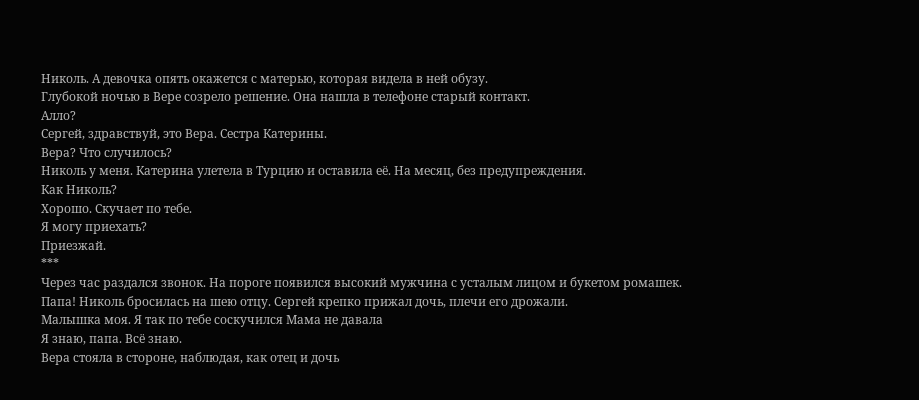Николь. А девочка опять окажется с матерью, которая видела в ней обузу.
Глубокой ночью в Вере созрело решение. Она нашла в телефоне старый контакт.
Алло?
Сергей, здравствуй, это Вера. Сестра Катерины.
Вера? Что случилось?
Николь у меня. Катерина улетела в Турцию и оставила её. На месяц, без предупреждения.
Как Николь?
Хорошо. Скучает по тебе.
Я могу приехать?
Приезжай.
***
Через час раздался звонок. На пороге появился высокий мужчина с усталым лицом и букетом ромашек.
Папа! Николь бросилась на шею отцу. Сергей крепко прижал дочь, плечи его дрожали.
Малышка моя. Я так по тебе соскучился Мама не давала
Я знаю, папа. Всё знаю.
Вера стояла в стороне, наблюдая, как отец и дочь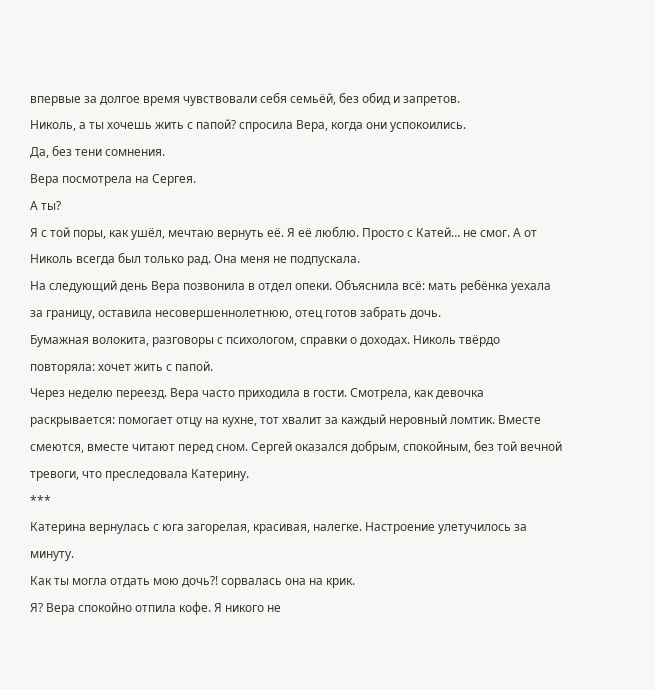впервые за долгое время чувствовали себя семьёй, без обид и запретов.
Николь, а ты хочешь жить с папой? спросила Вера, когда они успокоились.
Да, без тени сомнения.
Вера посмотрела на Сергея.
А ты?
Я с той поры, как ушёл, мечтаю вернуть её. Я её люблю. Просто с Катей… не смог. А от Николь всегда был только рад. Она меня не подпускала.
На следующий день Вера позвонила в отдел опеки. Объяснила всё: мать ребёнка уехала за границу, оставила несовершеннолетнюю, отец готов забрать дочь.
Бумажная волокита, разговоры с психологом, справки о доходах. Николь твёрдо повторяла: хочет жить с папой.
Через неделю переезд. Вера часто приходила в гости. Смотрела, как девочка раскрывается: помогает отцу на кухне, тот хвалит за каждый неровный ломтик. Вместе смеются, вместе читают перед сном. Сергей оказался добрым, спокойным, без той вечной тревоги, что преследовала Катерину.
***
Катерина вернулась с юга загорелая, красивая, налегке. Настроение улетучилось за минуту.
Как ты могла отдать мою дочь?! сорвалась она на крик.
Я? Вера спокойно отпила кофе. Я никого не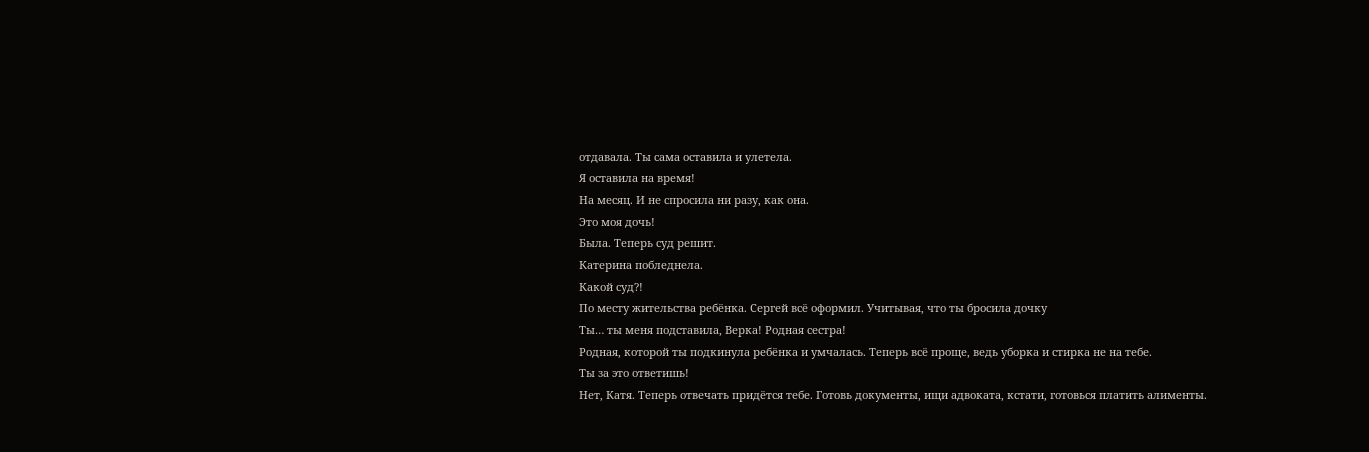отдавала. Ты сама оставила и улетела.
Я оставила на время!
На месяц. И не спросила ни разу, как она.
Это моя дочь!
Была. Теперь суд решит.
Катерина побледнела.
Какой суд?!
По месту жительства ребёнка. Сергей всё оформил. Учитывая, что ты бросила дочку
Ты… ты меня подставила, Верка! Родная сестра!
Родная, которой ты подкинула ребёнка и умчалась. Теперь всё проще, ведь уборка и стирка не на тебе.
Ты за это ответишь!
Нет, Катя. Теперь отвечать придётся тебе. Готовь документы, ищи адвоката, кстати, готовься платить алименты.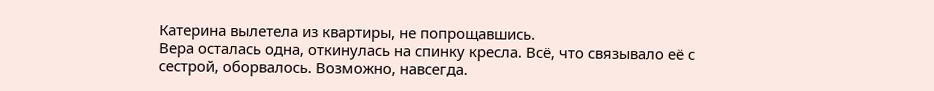Катерина вылетела из квартиры, не попрощавшись.
Вера осталась одна, откинулась на спинку кресла. Всё, что связывало её с сестрой, оборвалось. Возможно, навсегда.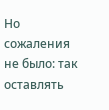Но сожаления не было: так оставлять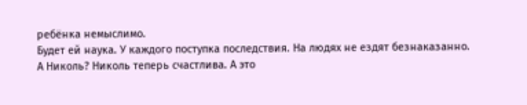ребёнка немыслимо.
Будет ей наука. У каждого поступка последствия. На людях не ездят безнаказанно.
А Николь? Николь теперь счастлива. А это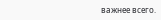важнее всего.